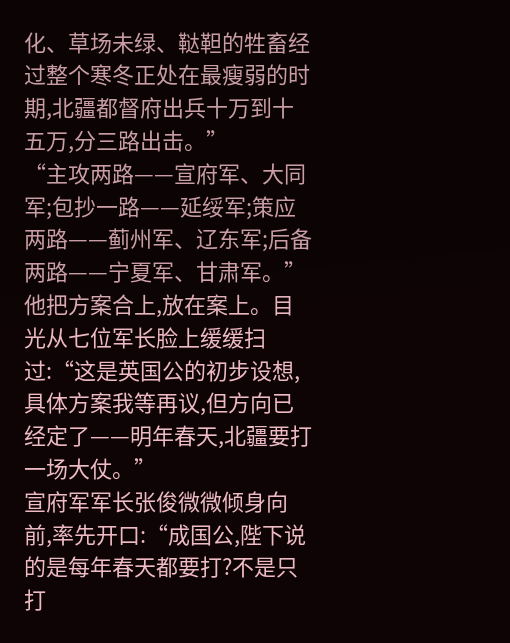化、草场未绿、鞑靼的牲畜经过整个寒冬正处在最瘦弱的时期,北疆都督府出兵十万到十五万,分三路出击。”
“主攻两路——宣府军、大同军;包抄一路——延绥军;策应两路——蓟州军、辽东军;后备两路——宁夏军、甘肃军。”
他把方案合上,放在案上。目光从七位军长脸上缓缓扫过:“这是英国公的初步设想,具体方案我等再议,但方向已经定了——明年春天,北疆要打一场大仗。”
宣府军军长张俊微微倾身向前,率先开口:“成国公,陛下说的是每年春天都要打?不是只打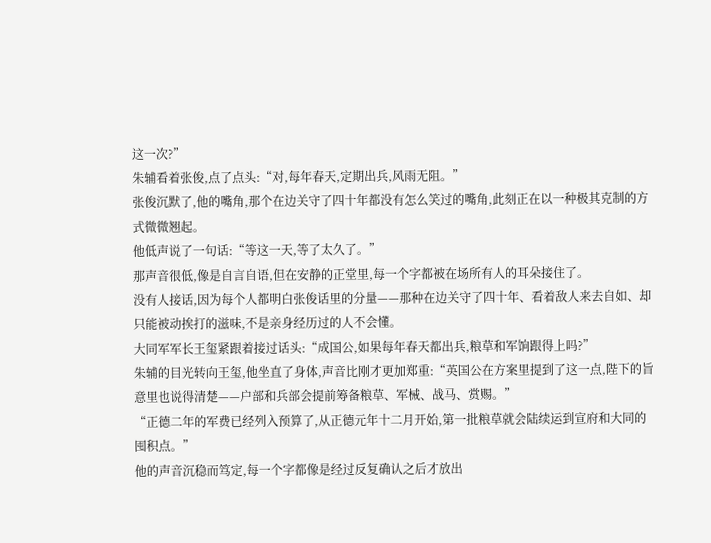这一次?”
朱辅看着张俊,点了点头:“对,每年春天,定期出兵,风雨无阻。”
张俊沉默了,他的嘴角,那个在边关守了四十年都没有怎么笑过的嘴角,此刻正在以一种极其克制的方式微微翘起。
他低声说了一句话:“等这一天,等了太久了。”
那声音很低,像是自言自语,但在安静的正堂里,每一个字都被在场所有人的耳朵接住了。
没有人接话,因为每个人都明白张俊话里的分量——那种在边关守了四十年、看着敌人来去自如、却只能被动挨打的滋味,不是亲身经历过的人不会懂。
大同军军长王玺紧跟着接过话头:“成国公,如果每年春天都出兵,粮草和军饷跟得上吗?”
朱辅的目光转向王玺,他坐直了身体,声音比刚才更加郑重:“英国公在方案里提到了这一点,陛下的旨意里也说得清楚——户部和兵部会提前筹备粮草、军械、战马、赏赐。”
“正德二年的军费已经列入预算了,从正德元年十二月开始,第一批粮草就会陆续运到宣府和大同的囤积点。”
他的声音沉稳而笃定,每一个字都像是经过反复确认之后才放出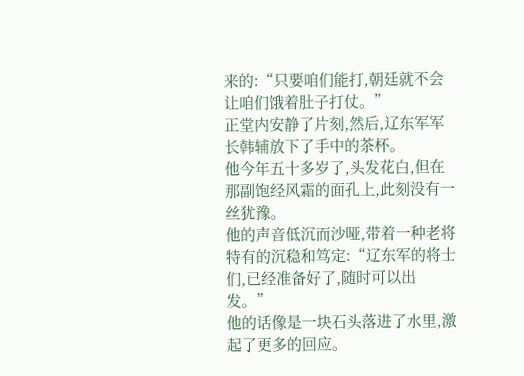来的:“只要咱们能打,朝廷就不会让咱们饿着肚子打仗。”
正堂内安静了片刻,然后,辽东军军长韩辅放下了手中的茶杯。
他今年五十多岁了,头发花白,但在那副饱经风霜的面孔上,此刻没有一丝犹豫。
他的声音低沉而沙哑,带着一种老将特有的沉稳和笃定:“辽东军的将士们,已经准备好了,随时可以出发。”
他的话像是一块石头落进了水里,激起了更多的回应。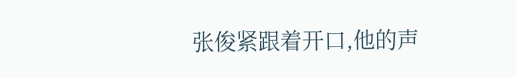张俊紧跟着开口,他的声